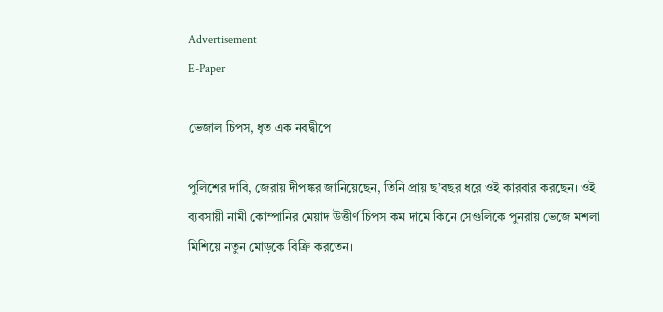Advertisement
E-Paper

ভেজাল চিপস, ধৃত এক নবদ্বীপে

পুলিশের দাবি, জেরায় দীপঙ্কর জানিয়েছেন, তিনি প্রায় ছ’বছর ধরে ওই কারবার করছেন। ওই ব্যবসায়ী নামী কোম্পানির মেয়াদ উত্তীর্ণ চিপস কম দামে কিনে সেগুলিকে পুনরায় ভেজে মশলা মিশিয়ে নতুন মোড়কে বিক্রি করতেন।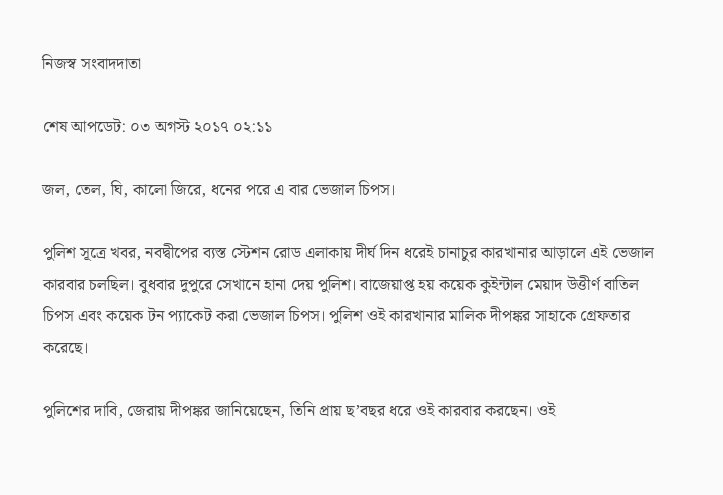নিজস্ব সংবাদদাতা

শেষ আপডেট: ০৩ অগস্ট ২০১৭ ০২:১১

জল, তেল, ঘি, কালো জিরে, ধনের পরে এ বার ভেজাল চিপস।

পুলিশ সূত্রে খবর, নবদ্বীপের ব্যস্ত স্টেশন রোড এলাকায় দীর্ঘ দিন ধরেই চানাচুর কারখানার আড়ালে এই ভেজাল কারবার চলছিল। বুধবার দুপুরে সেখানে হানা দেয় পুলিশ। বাজেয়াপ্ত হয় কয়েক কুইন্টাল মেয়াদ উত্তীর্ণ বাতিল চিপস এবং কয়েক টন প্যাকেট করা ভেজাল চিপস। পুলিশ ওই কারখানার মালিক দীপঙ্কর সাহাকে গ্রেফতার করেছে।

পুলিশের দাবি, জেরায় দীপঙ্কর জানিয়েছেন, তিনি প্রায় ছ’বছর ধরে ওই কারবার করছেন। ওই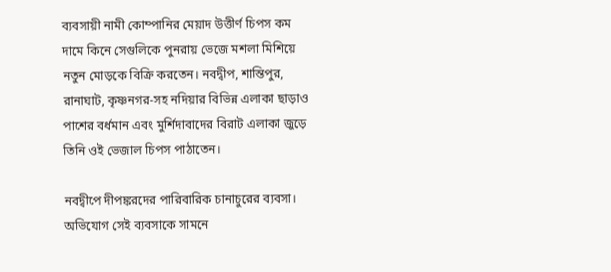ব্যবসায়ী নামী কোম্পানির মেয়াদ উত্তীর্ণ চিপস কম দামে কিনে সেগুলিকে পুনরায় ভেজে মশলা মিশিয়ে নতুন মোড়কে বিক্রি করতেন। নবদ্বীপ, শান্তিপুর, রানাঘাট, কৃষ্ণনগর-সহ নদিয়ার বিভিন্ন এলাকা ছাড়াও পাশের বর্ধমান এবং মুর্শিদাবাদের বিরাট এলাকা জুড়ে তিনি ওই ভেজাল চিপস পাঠাতেন।

নবদ্বীপে দীপঙ্করদের পারিবারিক চানাচুরের ব্যবসা। অভিযোগ সেই ব্যবসাকে সামনে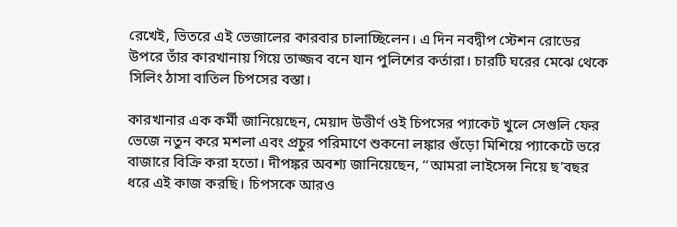রেখেই, ভিতরে এই ভেজালের কারবার চালাচ্ছিলেন। এ দিন নবদ্বীপ স্টেশন রোডের উপরে তাঁর কারখানায় গিয়ে তাজ্জব বনে যান পুলিশের কর্তারা। চারটি ঘরের মেঝে থেকে সিলিং ঠাসা বাতিল চিপসের বস্তা।

কারখানার এক কর্মী জানিয়েছেন, মেয়াদ উত্তীর্ণ ওই চিপসের প্যাকেট খুলে সেগুলি ফের ভেজে নতুন করে মশলা এবং প্রচুর পরিমাণে শুকনো লঙ্কার গুঁড়ো মিশিয়ে প্যাকেটে ভরে বাজারে বিক্রি করা হতো। দীপঙ্কর অবশ্য জানিয়েছেন, ‘‘আমরা লাইসেন্স নিয়ে ছ’বছর ধরে এই কাজ করছি। চিপসকে আরও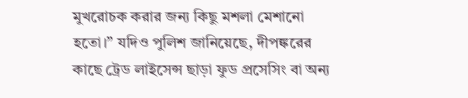মুখরোচক করার জন্য কিছু মশলা মেশানো হতো।” যদিও পুলিশ জানিয়েছে, দীপঙ্করের কাছে ট্রেড লাইসেন্স ছাড়া ফুড প্রসেসিং বা অন্য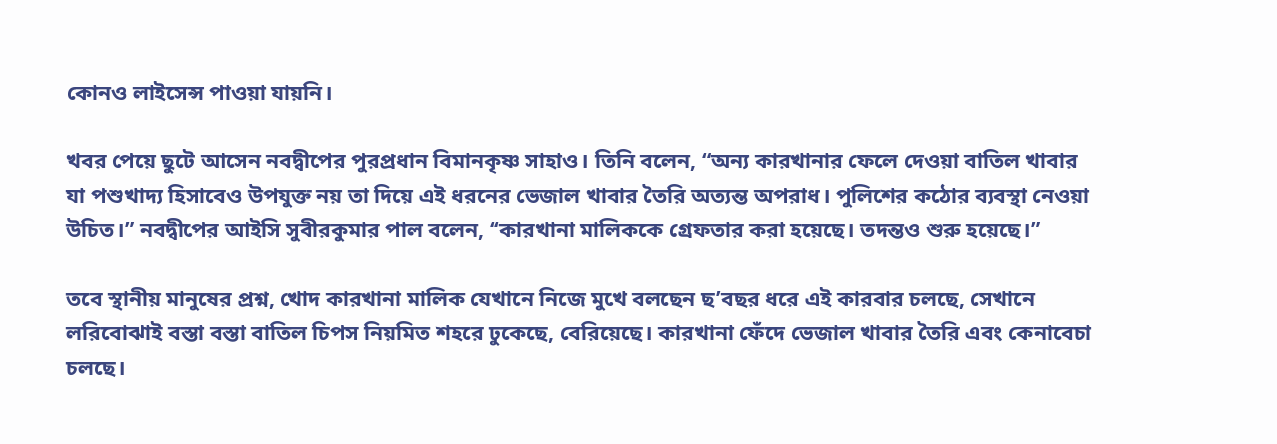কোনও লাইসেন্স পাওয়া যায়নি।

খবর পেয়ে ছুটে আসেন নবদ্বীপের পুরপ্রধান বিমানকৃষ্ণ সাহাও। তিনি বলেন, “অন্য কারখানার ফেলে দেওয়া বাতিল খাবার যা পশুখাদ্য হিসাবেও উপযুক্ত নয় তা দিয়ে এই ধরনের ভেজাল খাবার তৈরি অত্যন্ত অপরাধ। পুলিশের কঠোর ব্যবস্থা নেওয়া উচিত।” নবদ্বীপের আইসি সুবীরকুমার পাল বলেন, ‘‘কারখানা মালিককে গ্রেফতার করা হয়েছে। তদন্তও শুরু হয়েছে।”

তবে স্থানীয় মানুষের প্রশ্ন, খোদ কারখানা মালিক যেখানে নিজে মুখে বলছেন ছ’বছর ধরে এই কারবার চলছে, সেখানে লরিবোঝাই বস্তা বস্তা বাতিল চিপস নিয়মিত শহরে ঢুকেছে, বেরিয়েছে। কারখানা ফেঁদে ভেজাল খাবার তৈরি এবং কেনাবেচা চলছে।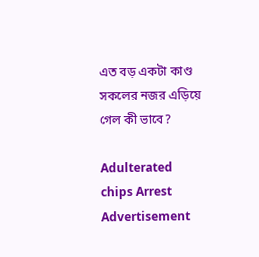এত বড় একটা কাণ্ড সকলের নজর এড়িয়ে গেল কী ভাবে?

Adulterated chips Arrest
Advertisement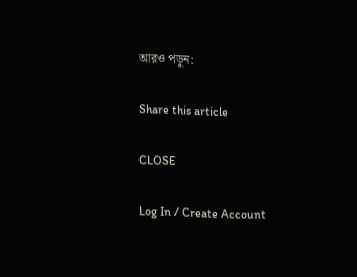আরও পড়ুন:

Share this article

CLOSE

Log In / Create Account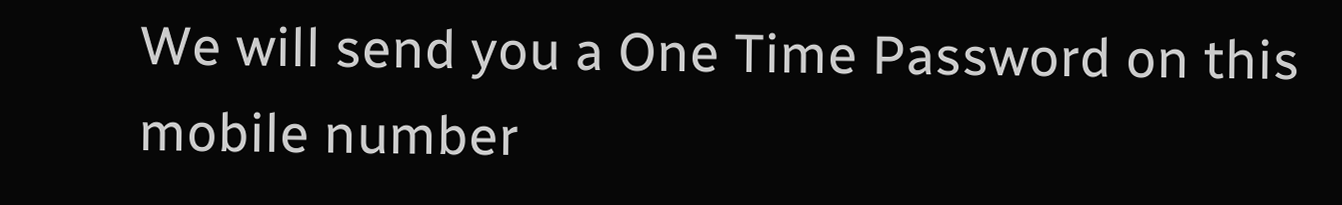We will send you a One Time Password on this mobile number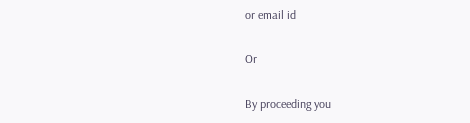or email id

Or

By proceeding you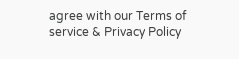agree with our Terms of service & Privacy Policy